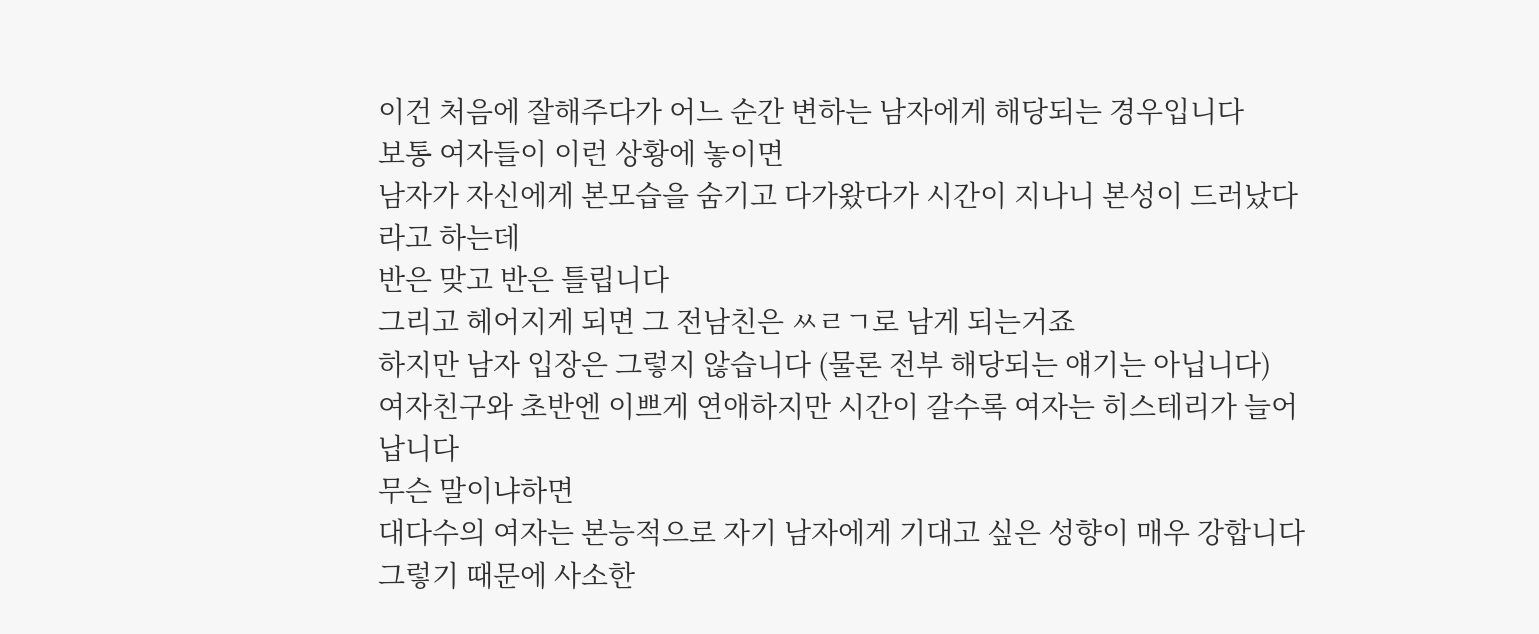이건 처음에 잘해주다가 어느 순간 변하는 남자에게 해당되는 경우입니다
보통 여자들이 이런 상황에 놓이면
남자가 자신에게 본모습을 숨기고 다가왔다가 시간이 지나니 본성이 드러났다라고 하는데
반은 맞고 반은 틀립니다
그리고 헤어지게 되면 그 전남친은 ㅆㄹㄱ로 남게 되는거죠
하지만 남자 입장은 그렇지 않습니다 (물론 전부 해당되는 얘기는 아닙니다)
여자친구와 초반엔 이쁘게 연애하지만 시간이 갈수록 여자는 히스테리가 늘어납니다
무슨 말이냐하면
대다수의 여자는 본능적으로 자기 남자에게 기대고 싶은 성향이 매우 강합니다
그렇기 때문에 사소한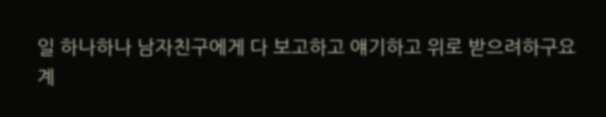일 하나하나 남자친구에게 다 보고하고 얘기하고 위로 받으려하구요
계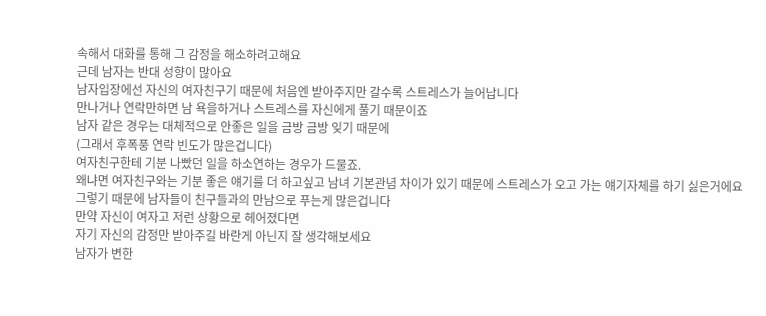속해서 대화를 통해 그 감정을 해소하려고해요
근데 남자는 반대 성향이 많아요
남자입장에선 자신의 여자친구기 때문에 처음엔 받아주지만 갈수록 스트레스가 늘어납니다
만나거나 연락만하면 남 욕을하거나 스트레스를 자신에게 풀기 때문이죠
남자 같은 경우는 대체적으로 안좋은 일을 금방 금방 잊기 때문에
(그래서 후폭풍 연락 빈도가 많은겁니다)
여자친구한테 기분 나빴던 일을 하소연하는 경우가 드물죠.
왜냐면 여자친구와는 기분 좋은 얘기를 더 하고싶고 남녀 기본관념 차이가 있기 때문에 스트레스가 오고 가는 얘기자체를 하기 싫은거에요
그렇기 때문에 남자들이 친구들과의 만남으로 푸는게 많은겁니다
만약 자신이 여자고 저런 상황으로 헤어졌다면
자기 자신의 감정만 받아주길 바란게 아닌지 잘 생각해보세요
남자가 변한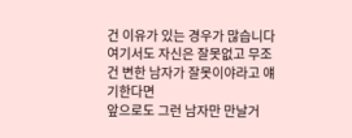건 이유가 있는 경우가 많습니다
여기서도 자신은 잘못없고 무조건 변한 남자가 잘못이야라고 얘기한다면
앞으로도 그런 남자만 만날거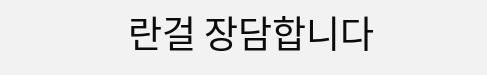란걸 장담합니다